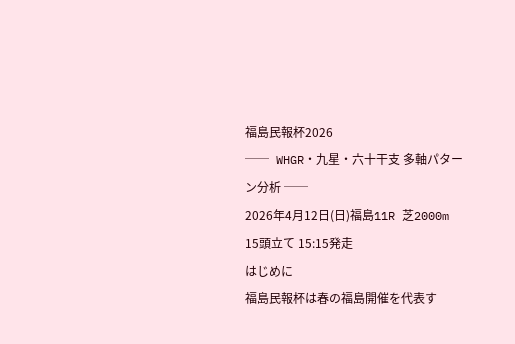福島民報杯2026
── WHGR・九星・六十干支 多軸パターン分析 ──
2026年4月12日(日)福島11R 芝2000m 15頭立て 15:15発走
はじめに
福島民報杯は春の福島開催を代表す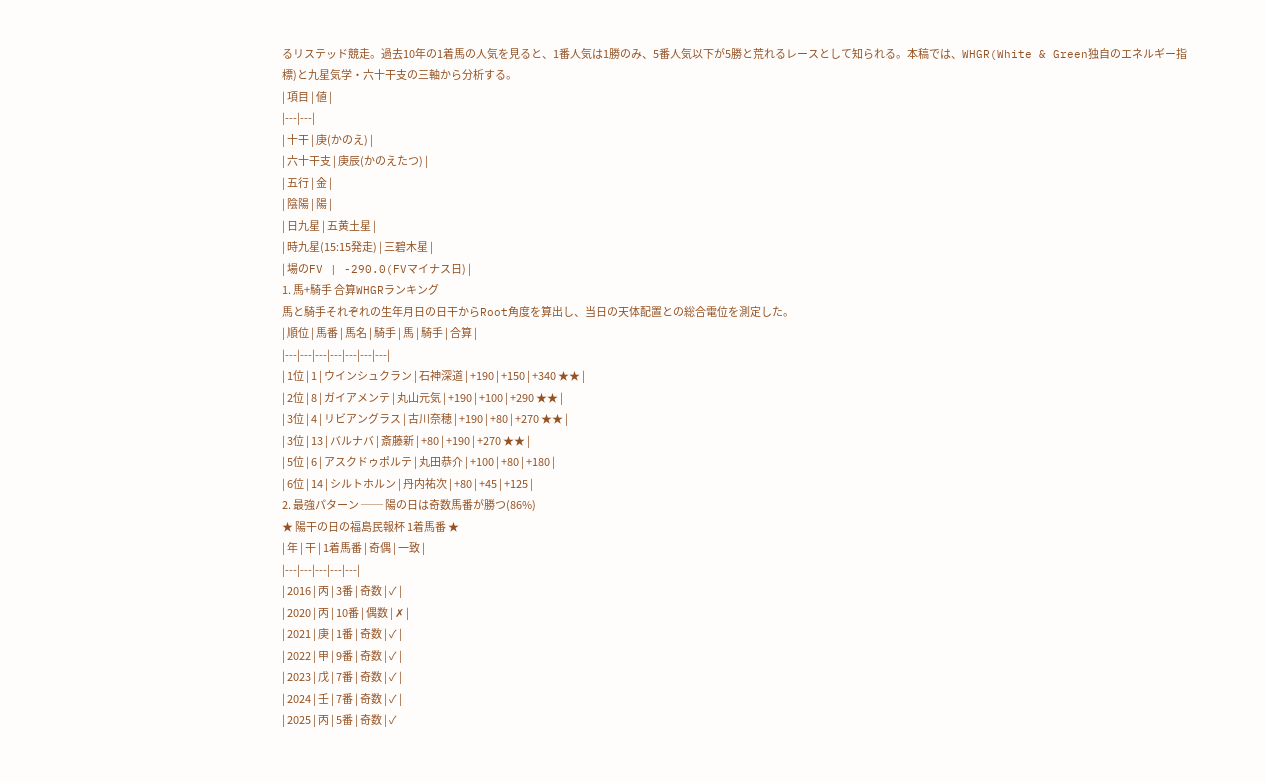るリステッド競走。過去10年の1着馬の人気を見ると、1番人気は1勝のみ、5番人気以下が5勝と荒れるレースとして知られる。本稿では、WHGR(White & Green独自のエネルギー指標)と九星気学・六十干支の三軸から分析する。
| 項目 | 値 |
|---|---|
| 十干 | 庚(かのえ) |
| 六十干支 | 庚辰(かのえたつ) |
| 五行 | 金 |
| 陰陽 | 陽 |
| 日九星 | 五黄土星 |
| 時九星(15:15発走) | 三碧木星 |
| 場のFV | -290.0(FVマイナス日) |
1. 馬+騎手 合算WHGRランキング
馬と騎手それぞれの生年月日の日干からRoot角度を算出し、当日の天体配置との総合電位を測定した。
| 順位 | 馬番 | 馬名 | 騎手 | 馬 | 騎手 | 合算 |
|---|---|---|---|---|---|---|
| 1位 | 1 | ウインシュクラン | 石神深道 | +190 | +150 | +340 ★★ |
| 2位 | 8 | ガイアメンテ | 丸山元気 | +190 | +100 | +290 ★★ |
| 3位 | 4 | リビアングラス | 古川奈穂 | +190 | +80 | +270 ★★ |
| 3位 | 13 | バルナバ | 斎藤新 | +80 | +190 | +270 ★★ |
| 5位 | 6 | アスクドゥポルテ | 丸田恭介 | +100 | +80 | +180 |
| 6位 | 14 | シルトホルン | 丹内祐次 | +80 | +45 | +125 |
2. 最強パターン ── 陽の日は奇数馬番が勝つ(86%)
★ 陽干の日の福島民報杯 1着馬番 ★
| 年 | 干 | 1着馬番 | 奇偶 | 一致 |
|---|---|---|---|---|
| 2016 | 丙 | 3番 | 奇数 | ✓ |
| 2020 | 丙 | 10番 | 偶数 | ✗ |
| 2021 | 庚 | 1番 | 奇数 | ✓ |
| 2022 | 甲 | 9番 | 奇数 | ✓ |
| 2023 | 戊 | 7番 | 奇数 | ✓ |
| 2024 | 壬 | 7番 | 奇数 | ✓ |
| 2025 | 丙 | 5番 | 奇数 | ✓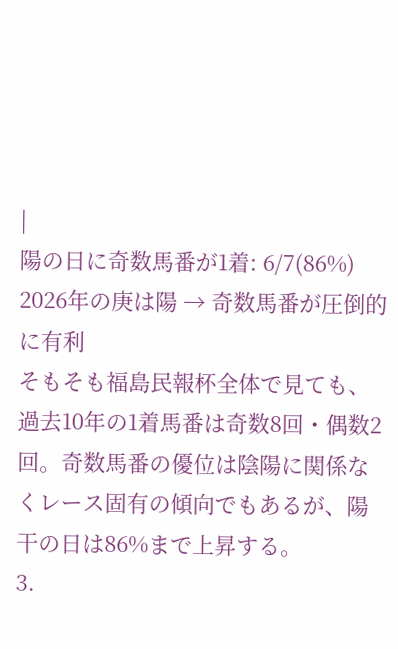|
陽の日に奇数馬番が1着: 6/7(86%)
2026年の庚は陽 → 奇数馬番が圧倒的に有利
そもそも福島民報杯全体で見ても、過去10年の1着馬番は奇数8回・偶数2回。奇数馬番の優位は陰陽に関係なくレース固有の傾向でもあるが、陽干の日は86%まで上昇する。
3.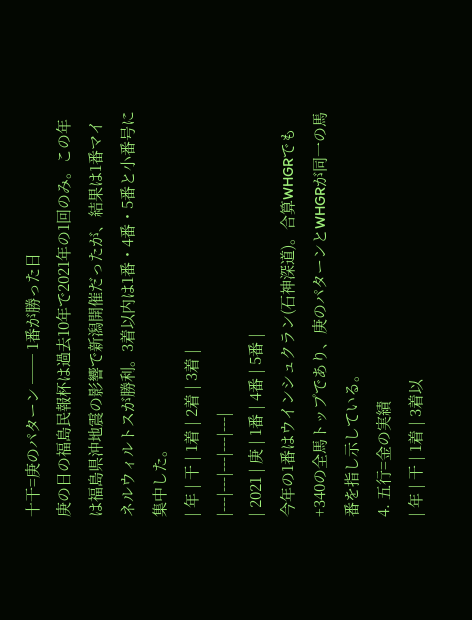十干=庚のパターン ── 1番が勝った日
庚の日の福島民報杯は過去10年で2021年の1回のみ。この年は福島県沖地震の影響で新潟開催だったが、結果は1番マイネルウィルトスが勝利。3着以内は1番・4番・5番と小番号に集中した。
| 年 | 干 | 1着 | 2着 | 3着 |
|---|---|---|---|---|
| 2021 | 庚 | 1番 | 4番 | 5番 |
今年の1番はウインシュクラン(石神深道)。合算WHGRでも+340の全馬トップであり、庚のパターンとWHGRが同一の馬番を指し示している。
4. 五行=金の実績
| 年 | 干 | 1着 | 3着以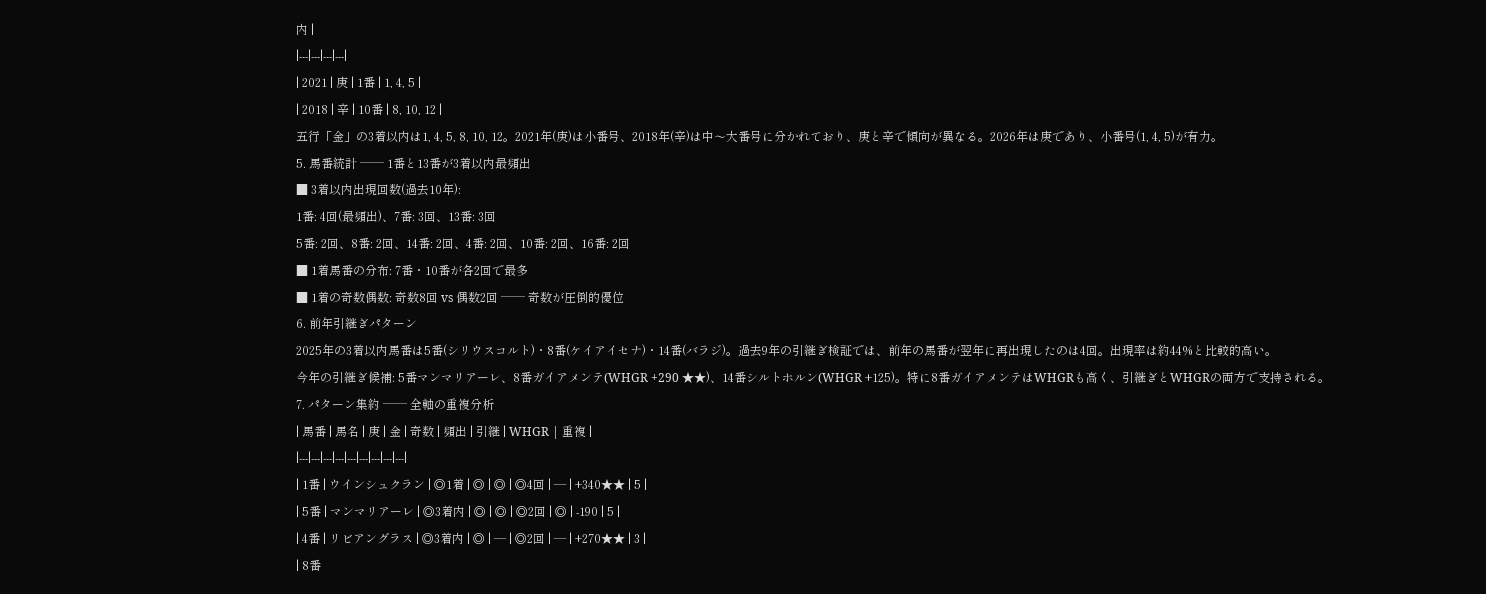内 |
|---|---|---|---|
| 2021 | 庚 | 1番 | 1, 4, 5 |
| 2018 | 辛 | 10番 | 8, 10, 12 |
五行「金」の3着以内は1, 4, 5, 8, 10, 12。2021年(庚)は小番号、2018年(辛)は中〜大番号に分かれており、庚と辛で傾向が異なる。2026年は庚であり、小番号(1, 4, 5)が有力。
5. 馬番統計 ── 1番と13番が3着以内最頻出
■ 3着以内出現回数(過去10年):
1番: 4回(最頻出)、7番: 3回、13番: 3回
5番: 2回、8番: 2回、14番: 2回、4番: 2回、10番: 2回、16番: 2回
■ 1着馬番の分布: 7番・10番が各2回で最多
■ 1着の奇数偶数: 奇数8回 vs 偶数2回 ── 奇数が圧倒的優位
6. 前年引継ぎパターン
2025年の3着以内馬番は5番(シリウスコルト)・8番(ケイアイセナ)・14番(バラジ)。過去9年の引継ぎ検証では、前年の馬番が翌年に再出現したのは4回。出現率は約44%と比較的高い。
今年の引継ぎ候補: 5番マンマリアーレ、8番ガイアメンテ(WHGR +290 ★★)、14番シルトホルン(WHGR +125)。特に8番ガイアメンテはWHGRも高く、引継ぎとWHGRの両方で支持される。
7. パターン集約 ── 全軸の重複分析
| 馬番 | 馬名 | 庚 | 金 | 奇数 | 頻出 | 引継 | WHGR | 重複 |
|---|---|---|---|---|---|---|---|---|
| 1番 | ウインシュクラン | ◎1着 | ◎ | ◎ | ◎4回 | — | +340★★ | 5 |
| 5番 | マンマリアーレ | ◎3着内 | ◎ | ◎ | ◎2回 | ◎ | -190 | 5 |
| 4番 | リビアングラス | ◎3着内 | ◎ | — | ◎2回 | — | +270★★ | 3 |
| 8番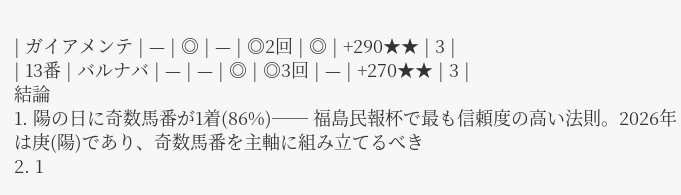| ガイアメンテ | — | ◎ | — | ◎2回 | ◎ | +290★★ | 3 |
| 13番 | バルナバ | — | — | ◎ | ◎3回 | — | +270★★ | 3 |
結論
1. 陽の日に奇数馬番が1着(86%)── 福島民報杯で最も信頼度の高い法則。2026年は庚(陽)であり、奇数馬番を主軸に組み立てるべき
2. 1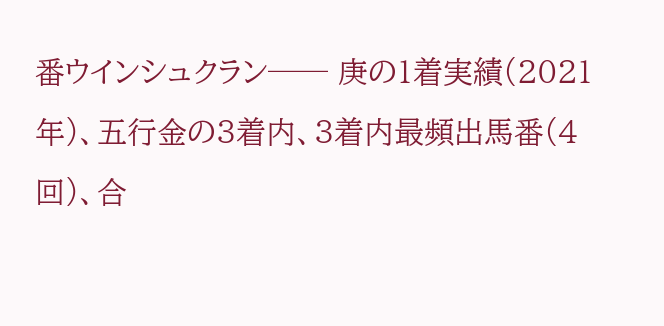番ウインシュクラン── 庚の1着実績(2021年)、五行金の3着内、3着内最頻出馬番(4回)、合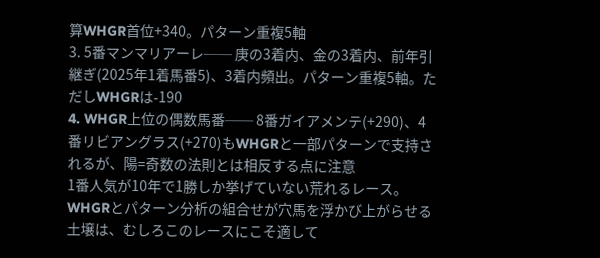算WHGR首位+340。パターン重複5軸
3. 5番マンマリアーレ── 庚の3着内、金の3着内、前年引継ぎ(2025年1着馬番5)、3着内頻出。パターン重複5軸。ただしWHGRは-190
4. WHGR上位の偶数馬番── 8番ガイアメンテ(+290)、4番リビアングラス(+270)もWHGRと一部パターンで支持されるが、陽=奇数の法則とは相反する点に注意
1番人気が10年で1勝しか挙げていない荒れるレース。WHGRとパターン分析の組合せが穴馬を浮かび上がらせる土壌は、むしろこのレースにこそ適して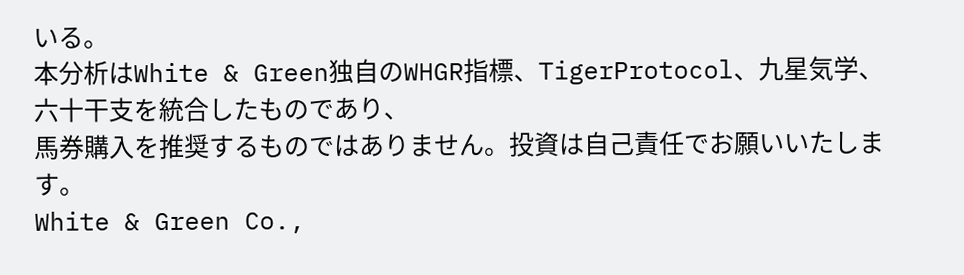いる。
本分析はWhite & Green独自のWHGR指標、TigerProtocol、九星気学、六十干支を統合したものであり、
馬券購入を推奨するものではありません。投資は自己責任でお願いいたします。
White & Green Co.,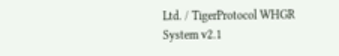Ltd. / TigerProtocol WHGR System v2.1